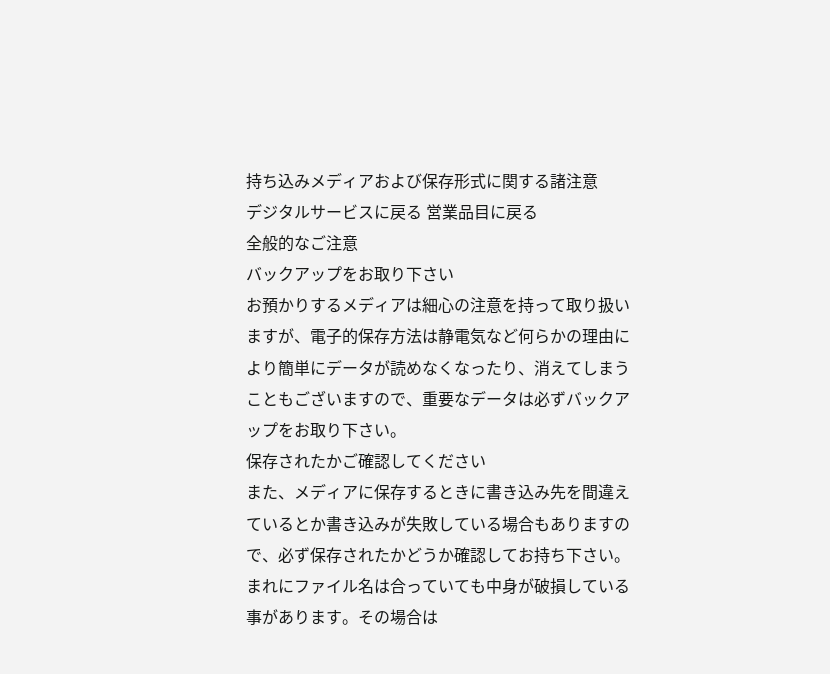持ち込みメディアおよび保存形式に関する諸注意
デジタルサービスに戻る 営業品目に戻る
全般的なご注意
バックアップをお取り下さい
お預かりするメディアは細心の注意を持って取り扱いますが、電子的保存方法は静電気など何らかの理由により簡単にデータが読めなくなったり、消えてしまうこともございますので、重要なデータは必ずバックアップをお取り下さい。
保存されたかご確認してください
また、メディアに保存するときに書き込み先を間違えているとか書き込みが失敗している場合もありますので、必ず保存されたかどうか確認してお持ち下さい。
まれにファイル名は合っていても中身が破損している事があります。その場合は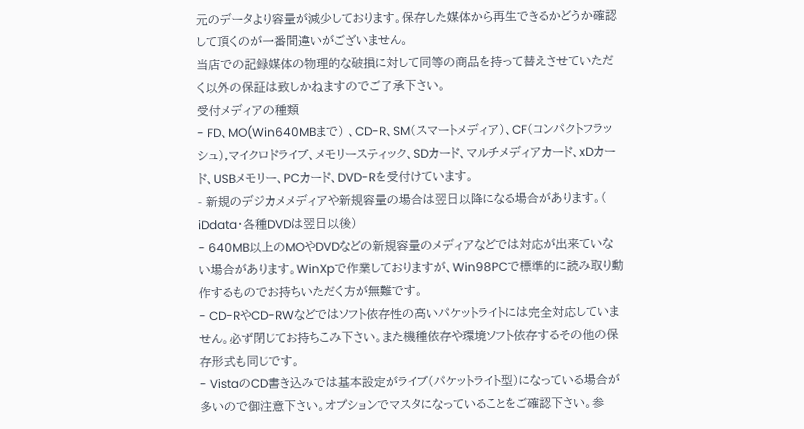元のデータより容量が減少しております。保存した媒体から再生できるかどうか確認して頂くのが一番間違いがございません。
当店での記録媒体の物理的な破損に対して同等の商品を持って替えさせていただく以外の保証は致しかねますのでご了承下さい。
受付メディアの種類
- FD、MO(Win640MBまで) 、CD-R、SM(スマートメディア)、CF(コンパクトフラッシュ),マイクロドライブ、メモリースティック、SDカード、マルチメディアカード、xDカード、USBメモリー、PCカード、DVD-Rを受付けています。
- 新規のデジカメメディアや新規容量の場合は翌日以降になる場合があります。(
iDdata・各種DVDは翌日以後)
- 640MB以上のMOやDVDなどの新規容量のメディアなどでは対応が出来ていない場合があります。WinXpで作業しておりますが、Win98PCで標準的に読み取り動作するものでお持ちいただく方が無難です。
- CD-RやCD-RWなどではソフト依存性の高いパケットライトには完全対応していません。必ず閉じてお持ちこみ下さい。また機種依存や環境ソフト依存するその他の保存形式も同じです。
- VistaのCD書き込みでは基本設定がライブ(パケットライト型)になっている場合が多いので御注意下さい。オプションでマスタになっていることをご確認下さい。参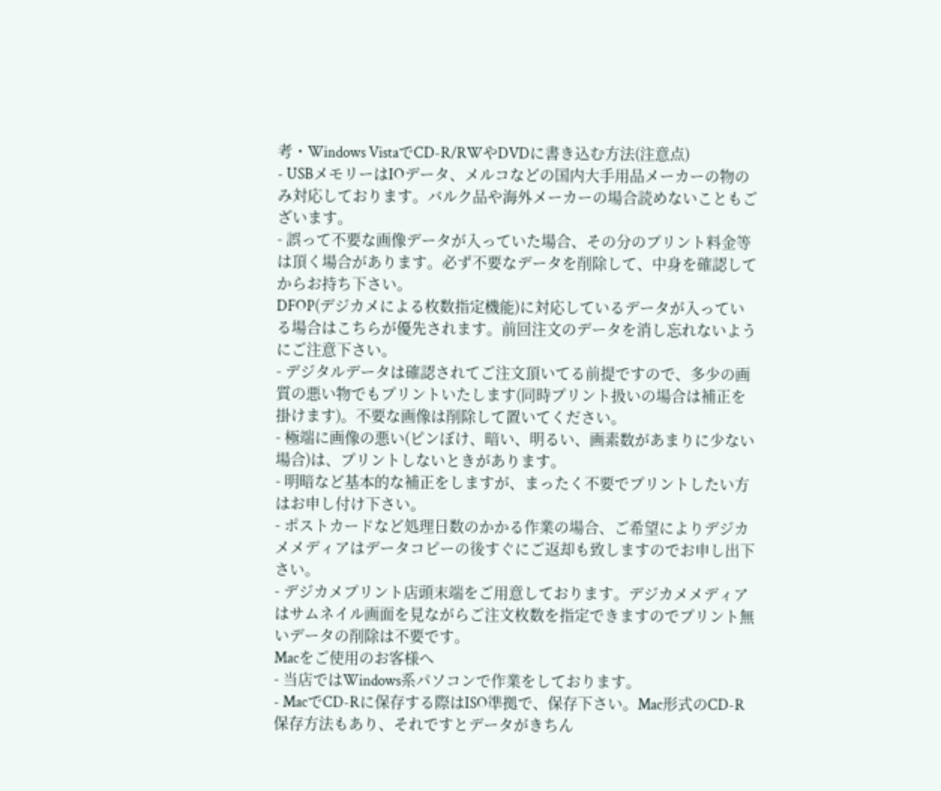考・Windows VistaでCD-R/RWやDVDに書き込む方法(注意点)
- USBメモリーはIOデータ、メルコなどの国内大手用品メーカーの物のみ対応しております。バルク品や海外メーカーの場合読めないこともございます。
- 誤って不要な画像データが入っていた場合、その分のプリント料金等は頂く場合があります。必ず不要なデータを削除して、中身を確認してからお持ち下さい。
DFOP(デジカメによる枚数指定機能)に対応しているデータが入っている場合はこちらが優先されます。前回注文のデータを消し忘れないようにご注意下さい。
- デジタルデータは確認されてご注文頂いてる前提ですので、多少の画質の悪い物でもプリントいたします(同時プリント扱いの場合は補正を掛けます)。不要な画像は削除して置いてください。
- 極端に画像の悪い(ピンぼけ、暗い、明るい、画素数があまりに少ない場合)は、プリントしないときがあります。
- 明暗など基本的な補正をしますが、まったく不要でプリントしたい方はお申し付け下さい。
- ポストカードなど処理日数のかかる作業の場合、ご希望によりデジカメメディアはデータコピーの後すぐにご返却も致しますのでお申し出下さい。
- デジカメプリント店頭末端をご用意しております。デジカメメディアはサムネイル画面を見ながらご注文枚数を指定できますのでプリント無いデータの削除は不要です。
Macをご使用のお客様へ
- 当店ではWindows系パソコンで作業をしております。
- MacでCD-Rに保存する際はISO準拠で、保存下さい。Mac形式のCD-R保存方法もあり、それですとデータがきちん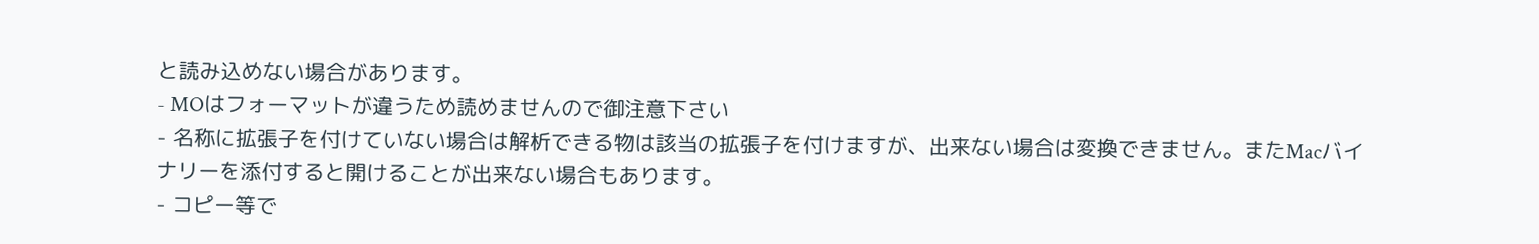と読み込めない場合があります。
- MOはフォーマットが違うため読めませんので御注意下さい
- 名称に拡張子を付けていない場合は解析できる物は該当の拡張子を付けますが、出来ない場合は変換できません。またMacバイナリーを添付すると開けることが出来ない場合もあります。
- コピー等で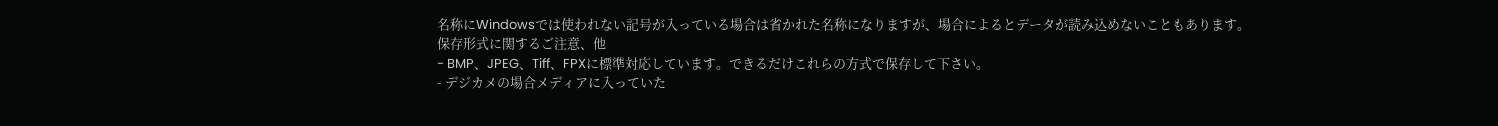名称にWindowsでは使われない記号が入っている場合は省かれた名称になりますが、場合によるとデータが読み込めないこともあります。
保存形式に関するご注意、他
- BMP、JPEG、Tiff、FPXに標準対応しています。できるだけこれらの方式で保存して下さい。
- デジカメの場合メディアに入っていた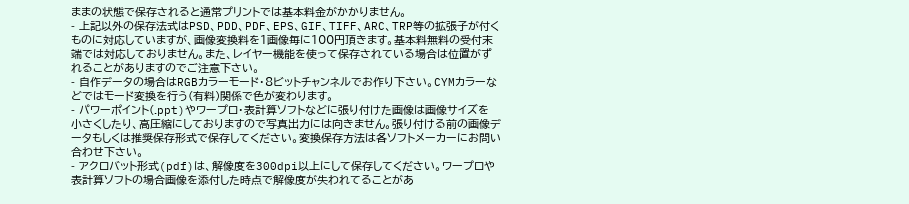ままの状態で保存されると通常プリントでは基本料金がかかりません。
- 上記以外の保存法式はPSD、PDD、PDF、EPS、GIF、TIFF、ARC、TRP等の拡張子が付くものに対応していますが、画像変換料を1画像毎に100円頂きます。基本料無料の受付末端では対応しておりません。また、レイヤー機能を使って保存されている場合は位置がずれることがありますのでご注意下さい。
- 自作データの場合はRGBカラーモード・8ビットチャンネルでお作り下さい。CYMカラーなどではモード変換を行う(有料)関係で色が変わります。
- パワーポイント(.ppt)やワープロ・表計算ソフトなどに張り付けた画像は画像サイズを小さくしたり、高圧縮にしておりますので写真出力には向きません。張り付ける前の画像データもしくは推奨保存形式で保存してください。変換保存方法は各ソフトメーカーにお問い合わせ下さい。
- アクロバット形式(pdf)は、解像度を300dpi以上にして保存してください。ワープロや表計算ソフトの場合画像を添付した時点で解像度が失われてることがあ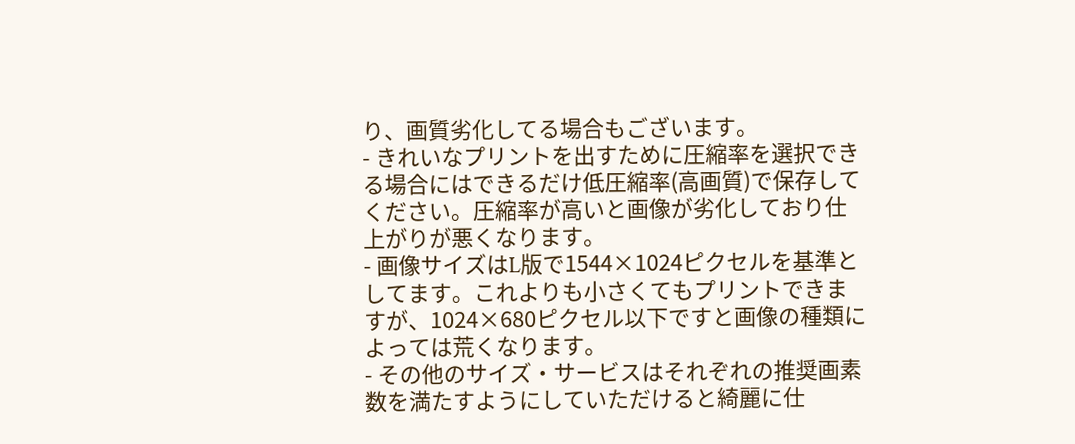り、画質劣化してる場合もございます。
- きれいなプリントを出すために圧縮率を選択できる場合にはできるだけ低圧縮率(高画質)で保存してください。圧縮率が高いと画像が劣化しており仕上がりが悪くなります。
- 画像サイズはL版で1544×1024ピクセルを基準としてます。これよりも小さくてもプリントできますが、1024×680ピクセル以下ですと画像の種類によっては荒くなります。
- その他のサイズ・サービスはそれぞれの推奨画素数を満たすようにしていただけると綺麗に仕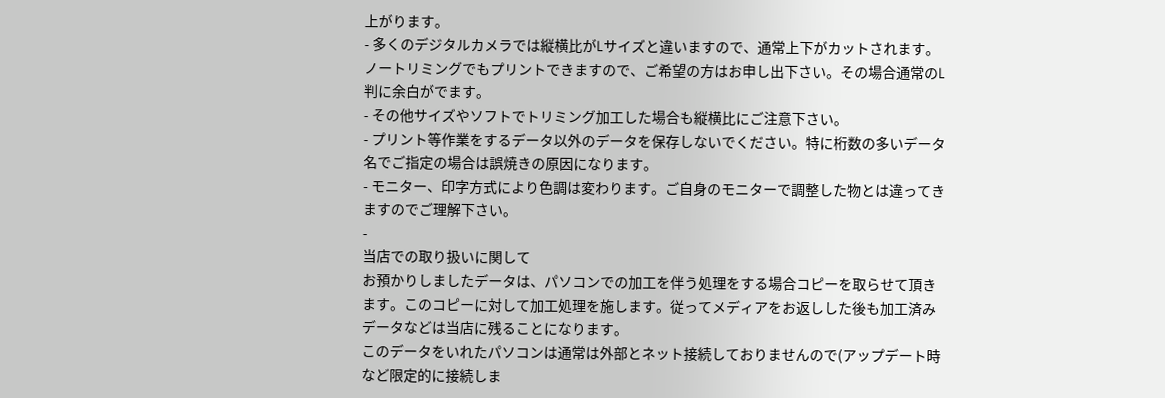上がります。
- 多くのデジタルカメラでは縦横比がLサイズと違いますので、通常上下がカットされます。 ノートリミングでもプリントできますので、ご希望の方はお申し出下さい。その場合通常のL判に余白がでます。
- その他サイズやソフトでトリミング加工した場合も縦横比にご注意下さい。
- プリント等作業をするデータ以外のデータを保存しないでください。特に桁数の多いデータ名でご指定の場合は誤焼きの原因になります。
- モニター、印字方式により色調は変わります。ご自身のモニターで調整した物とは違ってきますのでご理解下さい。
-
当店での取り扱いに関して
お預かりしましたデータは、パソコンでの加工を伴う処理をする場合コピーを取らせて頂きます。このコピーに対して加工処理を施します。従ってメディアをお返しした後も加工済みデータなどは当店に残ることになります。
このデータをいれたパソコンは通常は外部とネット接続しておりませんので(アップデート時など限定的に接続しま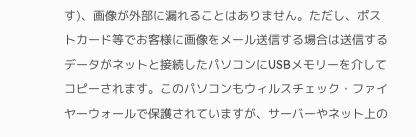す)、画像が外部に漏れることはありません。ただし、ポストカード等でお客様に画像をメール送信する場合は送信するデータがネットと接続したパソコンにUSBメモリーを介してコピーされます。このパソコンもウィルスチェック・ファイヤーウォールで保護されていますが、サーバーやネット上の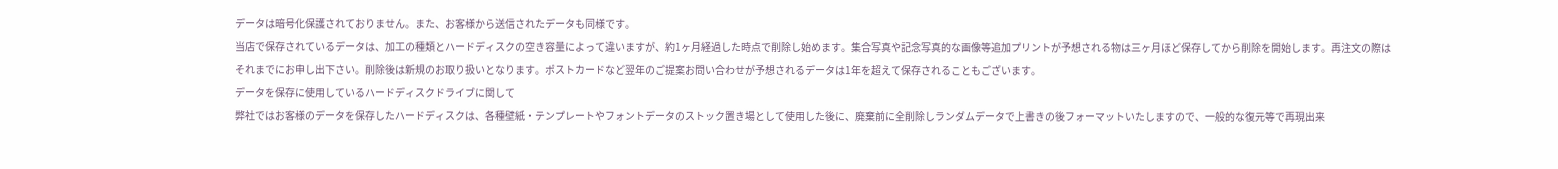データは暗号化保護されておりません。また、お客様から送信されたデータも同様です。
当店で保存されているデータは、加工の種類とハードディスクの空き容量によって違いますが、約1ヶ月経過した時点で削除し始めます。集合写真や記念写真的な画像等追加プリントが予想される物は三ヶ月ほど保存してから削除を開始します。再注文の際はそれまでにお申し出下さい。削除後は新規のお取り扱いとなります。ポストカードなど翌年のご提案お問い合わせが予想されるデータは1年を超えて保存されることもございます。
データを保存に使用しているハードディスクドライブに関して
弊社ではお客様のデータを保存したハードディスクは、各種壁紙・テンプレートやフォントデータのストック置き場として使用した後に、廃棄前に全削除しランダムデータで上書きの後フォーマットいたしますので、一般的な復元等で再現出来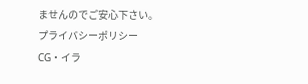ませんのでご安心下さい。
プライバシーポリシー
CG・イラ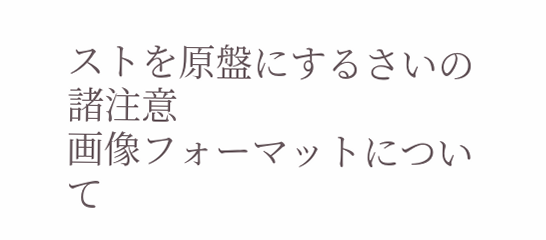ストを原盤にするさいの諸注意
画像フォーマットについて